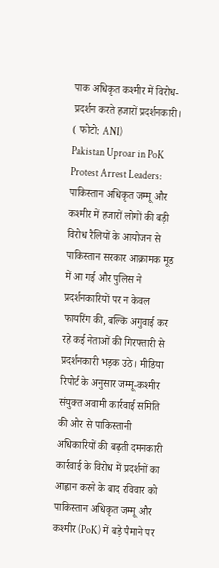पाक अधिकृत कश्मीर में विरोध-प्रदर्शन करते हजारों प्रदर्शनकारी। ( फोटो: ANI)
Pakistan Uproar in PoK Protest Arrest Leaders: पाकिस्तान अधिकृत जम्मू और कश्मीर में हजारों लोगों की बड़ी विरोध रैलियों के आयोजन से पाकिस्तान सरकार आक्रामक मूड में आ गई और पुलिस ने प्रदर्शनकारियों पर न केवल फायरिंग की, बल्कि अगुवाई कर रहे कई नेताओं की गिरफ्तारी से प्रदर्शनकारी भड़क उठे। मीडिया रिपोर्ट के अनुसार जम्मू-कश्मीर संयुक्त अवामी कार्रवाई समिति की ओर से पाकिस्तानी अधिकारियों की बढ़ती दमनकारी कार्रवाई के विरोध में प्रदर्शनों का आह्वान करने के बाद रविवार को पाकिस्तान अधिकृत जम्मू और कश्मीर (PoK) में बड़े पैमाने पर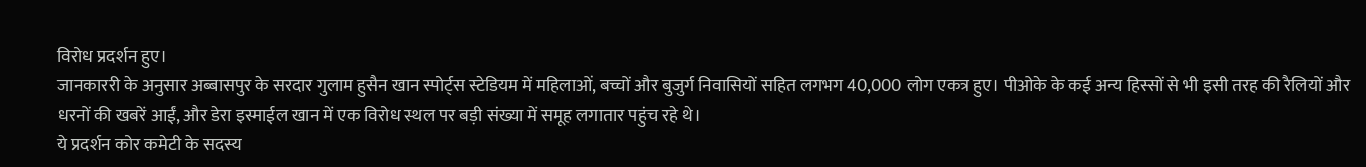विरोध प्रदर्शन हुए।
जानकाररी के अनुसार अब्बासपुर के सरदार गुलाम हुसैन खान स्पोर्ट्स स्टेडियम में महिलाओं, बच्चों और बुजुर्ग निवासियों सहित लगभग 40,000 लोग एकत्र हुए। पीओके के कई अन्य हिस्सों से भी इसी तरह की रैलियों और धरनों की खबरें आईं, और डेरा इस्माईल खान में एक विरोध स्थल पर बड़ी संख्या में समूह लगातार पहुंच रहे थे।
ये प्रदर्शन कोर कमेटी के सदस्य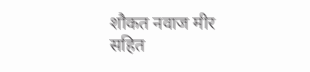शौकत नवाज मीर सहित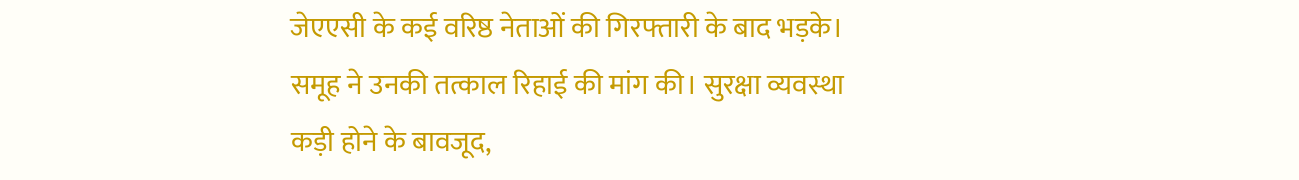जेएएसी के कई वरिष्ठ नेताओं की गिरफ्तारी के बाद भड़के। समूह ने उनकी तत्काल रिहाई की मांग की। सुरक्षा व्यवस्था कड़ी होने के बावजूद,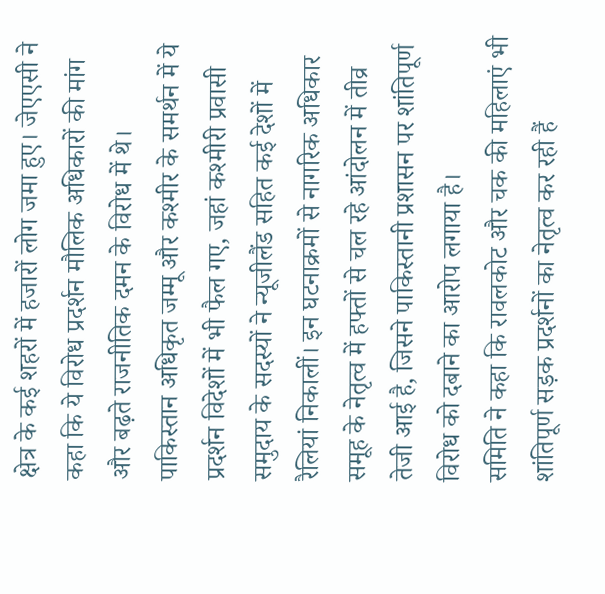क्षेत्र के कई शहरों में हजारों लोग जमा हुए। जेएएसी ने कहा कि ये विरोध प्रदर्शन मौलिक अधिकारों की मांग और बढ़ते राजनीतिक दमन के विरोध में थे।
पाकिस्तान अधिकृत जम्मू और कश्मीर के समर्थन में ये प्रदर्शन विदेशों में भी फैल गए, जहां कश्मीरी प्रवासी समुदाय के सदस्यों ने न्यूजीलैंड सहित कई देशों में रैलियां निकालीं। इन घटनाक्रमों से नागरिक अधिकार समूह के नेतृत्व में हफ्तों से चल रहे आंदोलन में तीव्र तेजी आई है, जिसने पाकिस्तानी प्रशासन पर शांतिपूर्ण विरोध को दबाने का आरोप लगाया है।
समिति ने कहा कि रावलकोट और चक की महिलाएं भी शांतिपूर्ण सड़क प्रदर्शनों का नेतृत्व कर रही हैं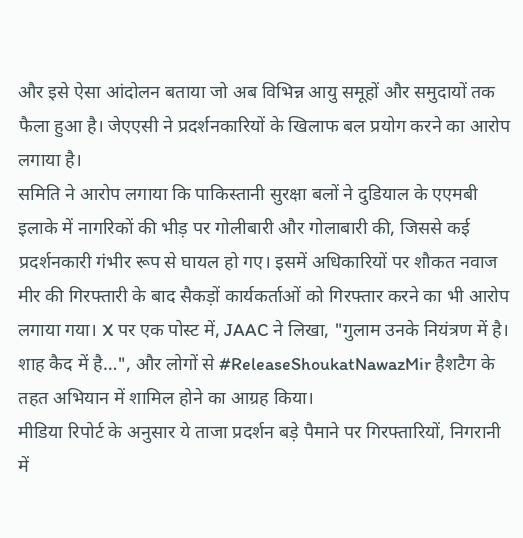और इसे ऐसा आंदोलन बताया जो अब विभिन्न आयु समूहों और समुदायों तक फैला हुआ है। जेएएसी ने प्रदर्शनकारियों के खिलाफ बल प्रयोग करने का आरोप लगाया है।
समिति ने आरोप लगाया कि पाकिस्तानी सुरक्षा बलों ने दुडियाल के एएमबी इलाके में नागरिकों की भीड़ पर गोलीबारी और गोलाबारी की, जिससे कई प्रदर्शनकारी गंभीर रूप से घायल हो गए। इसमें अधिकारियों पर शौकत नवाज मीर की गिरफ्तारी के बाद सैकड़ों कार्यकर्ताओं को गिरफ्तार करने का भी आरोप लगाया गया। X पर एक पोस्ट में, JAAC ने लिखा, "गुलाम उनके नियंत्रण में है। शाह कैद में है…", और लोगों से #ReleaseShoukatNawazMir हैशटैग के तहत अभियान में शामिल होने का आग्रह किया।
मीडिया रिपोर्ट के अनुसार ये ताजा प्रदर्शन बड़े पैमाने पर गिरफ्तारियों, निगरानी में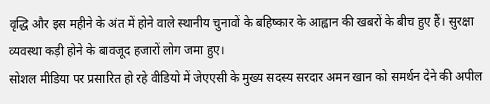वृद्धि और इस महीने के अंत में होने वाले स्थानीय चुनावों के बहिष्कार के आह्वान की खबरों के बीच हुए हैं। सुरक्षा व्यवस्था कड़ी होने के बावजूद हजारों लोग जमा हुए।
सोशल मीडिया पर प्रसारित हो रहे वीडियो में जेएएसी के मुख्य सदस्य सरदार अमन खान को समर्थन देने की अपील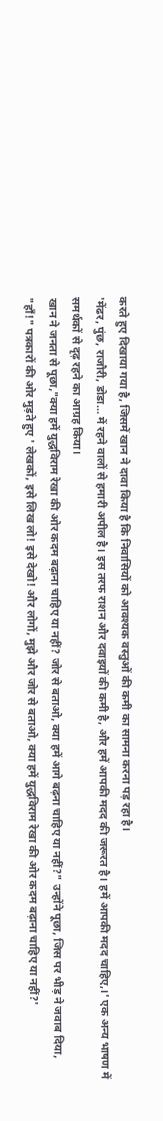करते हुए दिखाया गया है, जिसमें खान ने दावा किया है कि निवासियों को आवश्यक वस्तुओं की कमी का सामना करना पड़ रहा है।
'मेंढर, पुंछ, राजौरी, डोडा… में रहने वालों से हमारी अपील है। इस तरफ राशन और दवाइयों की कमी है, और हमें आपकी मदद की जरूरत है। हमें आपकी मदद चाहिए,।' एक अन्य भाषण में समर्थकों से दृढ़ रहने का आग्रह किया।
खान ने जनता से पूछा,"क्या हमें युद्धविराम रेखा की ओर कदम बढ़ाना चाहिए या नहीं? जोर से बताओ, क्या हमें आगे बढ़ना चाहिए या नहीं?" उन्होंने पूछा, जिस पर भीड़ ने जवाब दिया, "हाँ!" पत्रकारों की ओर मुड़ते हुए ' लेखकों, इसे लिख लो! इसे देखो! और लोगों, मुझे और जोर से बताओ, क्या हमें युद्धविराम रेखा की ओर कदम बढ़ाना चाहिए या नहीं?'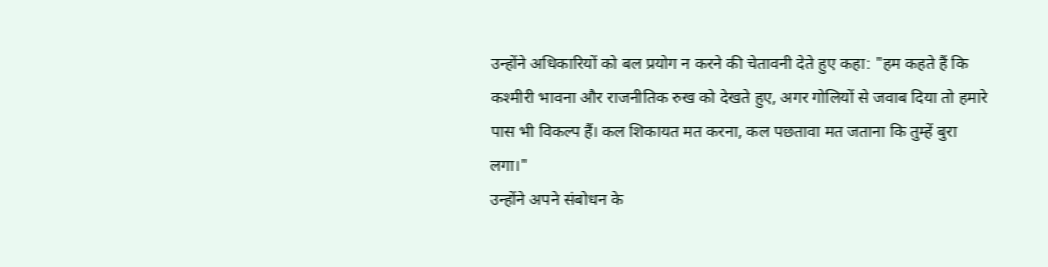उन्होंने अधिकारियों को बल प्रयोग न करने की चेतावनी देते हुए कहा: "हम कहते हैं कि कश्मीरी भावना और राजनीतिक रुख को देखते हुए, अगर गोलियों से जवाब दिया तो हमारे पास भी विकल्प हैं। कल शिकायत मत करना, कल पछतावा मत जताना कि तुम्हें बुरा लगा।"
उन्होंने अपने संबोधन के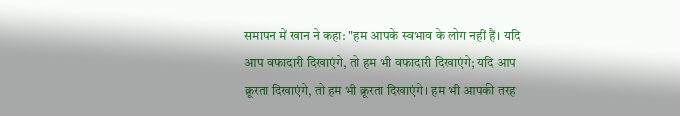समापन में खान ने कहा: "हम आपके स्वभाव के लोग नहीं हैं। यदि आप वफादारी दिखाएंगे, तो हम भी वफादारी दिखाएंगे; यदि आप क्रूरता दिखाएंगे, तो हम भी क्रूरता दिखाएंगे। हम भी आपकी तरह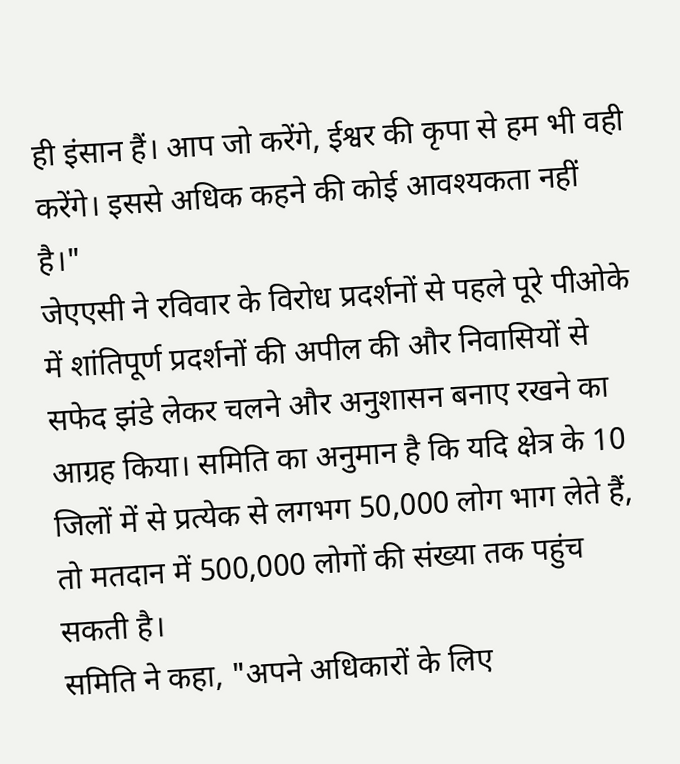ही इंसान हैं। आप जो करेंगे, ईश्वर की कृपा से हम भी वही करेंगे। इससे अधिक कहने की कोई आवश्यकता नहीं है।"
जेएएसी ने रविवार के विरोध प्रदर्शनों से पहले पूरे पीओके में शांतिपूर्ण प्रदर्शनों की अपील की और निवासियों से सफेद झंडे लेकर चलने और अनुशासन बनाए रखने का आग्रह किया। समिति का अनुमान है कि यदि क्षेत्र के 10 जिलों में से प्रत्येक से लगभग 50,000 लोग भाग लेते हैं, तो मतदान में 500,000 लोगों की संख्या तक पहुंच सकती है।
समिति ने कहा, "अपने अधिकारों के लिए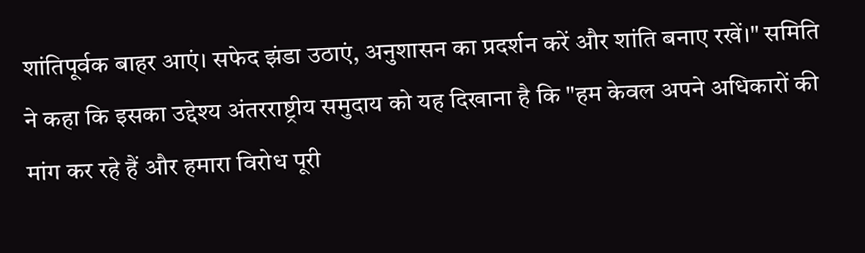शांतिपूर्वक बाहर आएं। सफेद झंडा उठाएं, अनुशासन का प्रदर्शन करें और शांति बनाए रखें।" समिति ने कहा कि इसका उद्देश्य अंतरराष्ट्रीय समुदाय को यह दिखाना है कि "हम केवल अपने अधिकारों की मांग कर रहे हैं और हमारा विरोध पूरी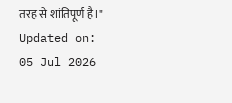तरह से शांतिपूर्ण है।"
Updated on:
05 Jul 2026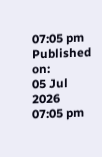07:05 pm
Published on:
05 Jul 2026 07:05 pm